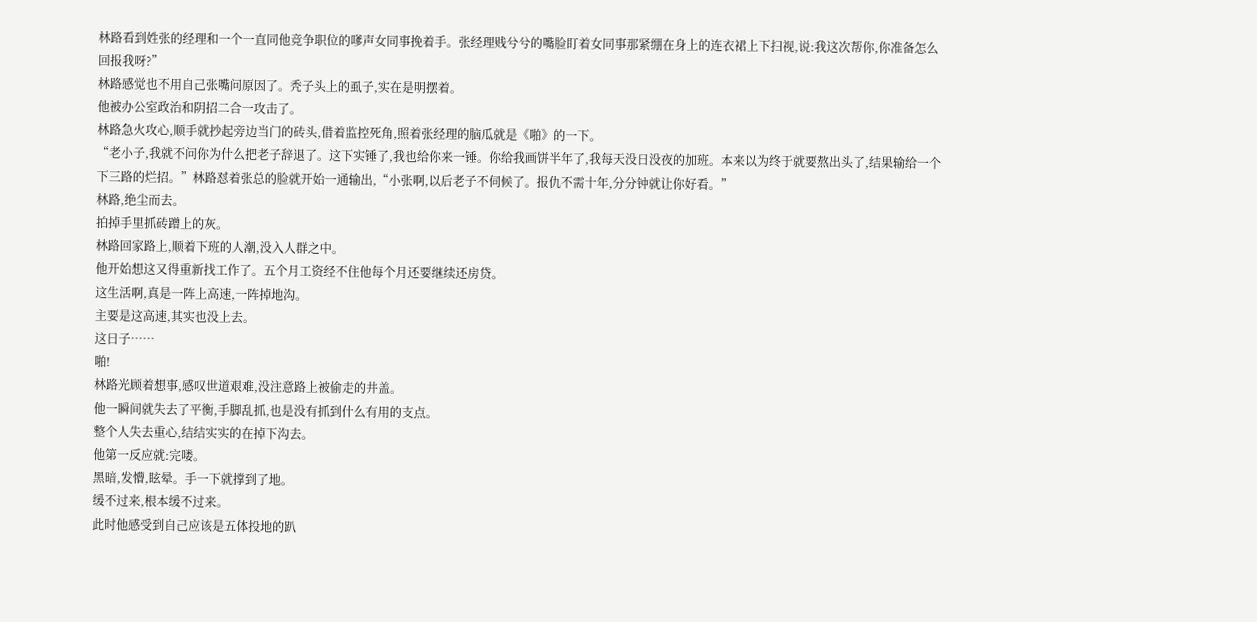林路看到姓张的经理和一个一直同他竞争职位的嗲声女同事挽着手。张经理贱兮兮的嘴脸盯着女同事那紧绷在身上的连衣裙上下扫视,说:我这次帮你,你准备怎么回报我呀?”
林路感觉也不用自己张嘴问原因了。秃子头上的虱子,实在是明摆着。
他被办公室政治和阴招二合一攻击了。
林路急火攻心,顺手就抄起旁边当门的砖头,借着监控死角,照着张经理的脑瓜就是《啪》的一下。
“老小子,我就不问你为什么把老子辞退了。这下实锤了,我也给你来一锤。你给我画饼半年了,我每天没日没夜的加班。本来以为终于就要熬出头了,结果输给一个下三路的烂招。”林路怼着张总的脸就开始一通输出,“小张啊,以后老子不伺候了。报仇不需十年,分分钟就让你好看。”
林路,绝尘而去。
拍掉手里抓砖蹭上的灰。
林路回家路上,顺着下班的人潮,没入人群之中。
他开始想这又得重新找工作了。五个月工资经不住他每个月还要继续还房贷。
这生活啊,真是一阵上高速,一阵掉地沟。
主要是这高速,其实也没上去。
这日子……
啪!
林路光顾着想事,感叹世道艰难,没注意路上被偷走的井盖。
他一瞬间就失去了平衡,手脚乱抓,也是没有抓到什么有用的支点。
整个人失去重心,结结实实的在掉下沟去。
他第一反应就:完喽。
黑暗,发懵,眩晕。手一下就撑到了地。
缓不过来,根本缓不过来。
此时他感受到自己应该是五体投地的趴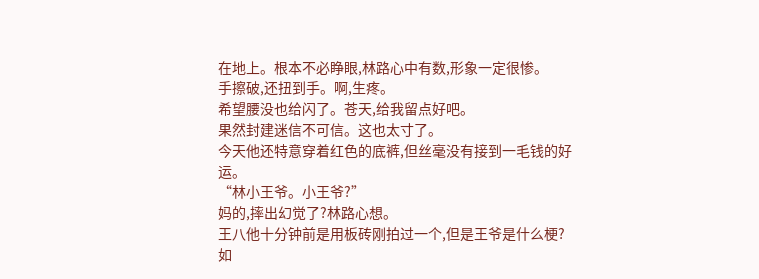在地上。根本不必睁眼,林路心中有数,形象一定很惨。
手擦破,还扭到手。啊,生疼。
希望腰没也给闪了。苍天,给我留点好吧。
果然封建迷信不可信。这也太寸了。
今天他还特意穿着红色的底裤,但丝毫没有接到一毛钱的好运。
“林小王爷。小王爷?”
妈的,摔出幻觉了?林路心想。
王八他十分钟前是用板砖刚拍过一个,但是王爷是什么梗?
如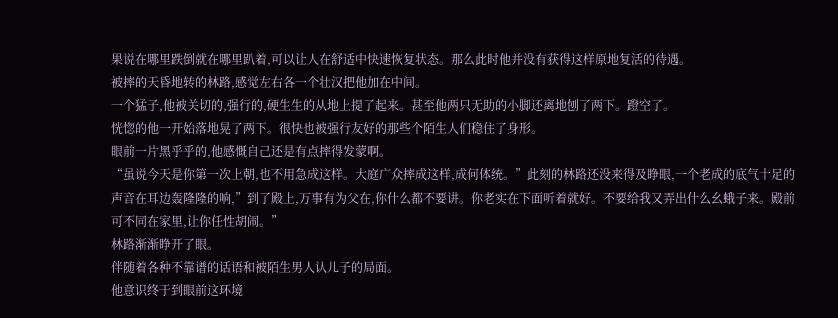果说在哪里跌倒就在哪里趴着,可以让人在舒适中快速恢复状态。那么此时他并没有获得这样原地复活的待遇。
被摔的天昏地转的林路,感觉左右各一个壮汉把他加在中间。
一个猛子,他被关切的,强行的,硬生生的从地上提了起来。甚至他两只无助的小脚还离地刨了两下。蹬空了。
恍惚的他一开始落地晃了两下。很快也被强行友好的那些个陌生人们稳住了身形。
眼前一片黑乎乎的,他感慨自己还是有点摔得发蒙啊。
“虽说今天是你第一次上朝,也不用急成这样。大庭广众摔成这样,成何体统。”此刻的林路还没来得及睁眼,一个老成的底气十足的声音在耳边轰隆隆的响,”到了殿上,万事有为父在,你什么都不要讲。你老实在下面听着就好。不要给我又弄出什么幺蛾子来。殿前可不同在家里,让你任性胡闹。”
林路渐渐睁开了眼。
伴随着各种不靠谱的话语和被陌生男人认儿子的局面。
他意识终于到眼前这环境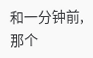和一分钟前,那个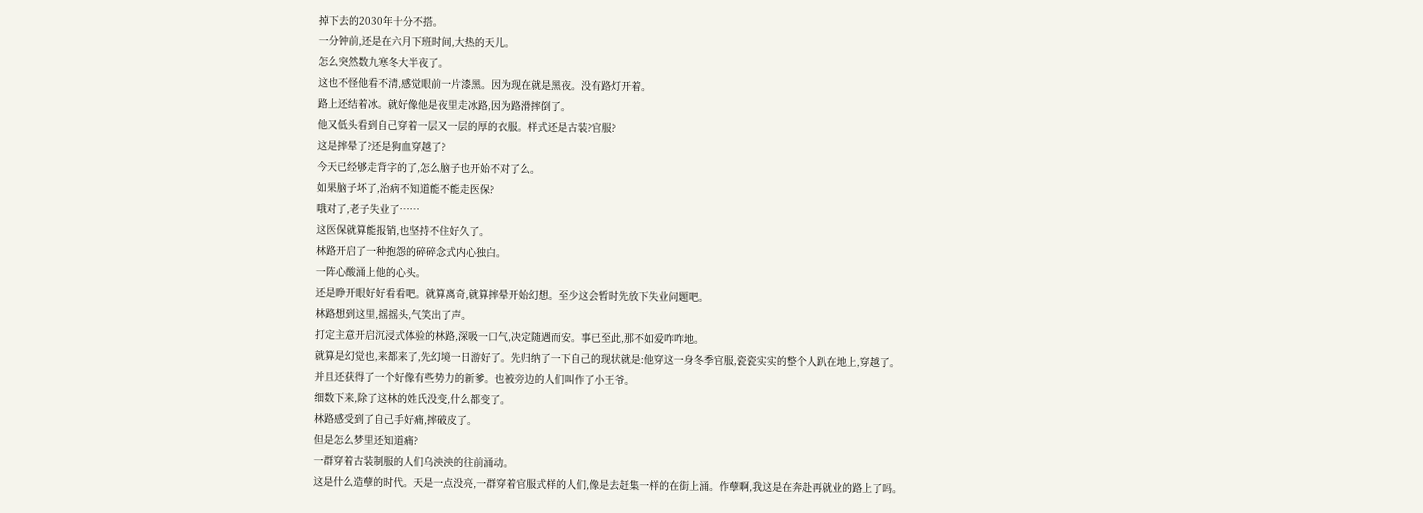掉下去的2030年十分不搭。
一分钟前,还是在六月下班时间,大热的天儿。
怎么突然数九寒冬大半夜了。
这也不怪他看不清,感觉眼前一片漆黑。因为现在就是黑夜。没有路灯开着。
路上还结着冰。就好像他是夜里走冰路,因为路滑摔倒了。
他又低头看到自己穿着一层又一层的厚的衣服。样式还是古装?官服?
这是摔晕了?还是狗血穿越了?
今天已经够走背字的了,怎么脑子也开始不对了么。
如果脑子坏了,治病不知道能不能走医保?
哦对了,老子失业了……
这医保就算能报销,也坚持不住好久了。
林路开启了一种抱怨的碎碎念式内心独白。
一阵心酸涌上他的心头。
还是睁开眼好好看看吧。就算离奇,就算摔晕开始幻想。至少这会暂时先放下失业问题吧。
林路想到这里,摇摇头,气笑出了声。
打定主意开启沉浸式体验的林路,深吸一口气,决定随遇而安。事已至此,那不如爱咋咋地。
就算是幻觉也,来都来了,先幻境一日游好了。先归纳了一下自己的现状就是:他穿这一身冬季官服,瓷瓷实实的整个人趴在地上,穿越了。
并且还获得了一个好像有些势力的新爹。也被旁边的人们叫作了小王爷。
细数下来,除了这林的姓氏没变,什么都变了。
林路感受到了自己手好痛,摔破皮了。
但是怎么梦里还知道痛?
一群穿着古装制服的人们乌泱泱的往前涌动。
这是什么造孽的时代。天是一点没亮,一群穿着官服式样的人们,像是去赶集一样的在街上涌。作孽啊,我这是在奔赴再就业的路上了吗。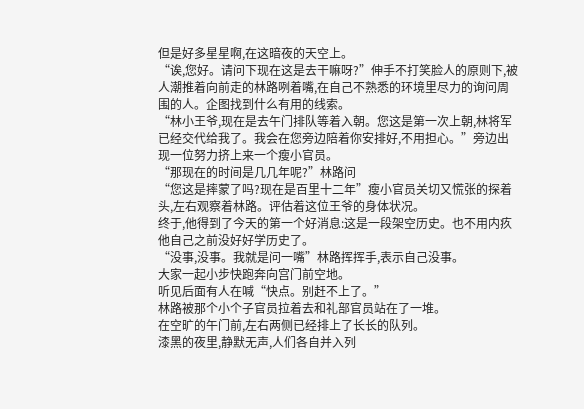但是好多星星啊,在这暗夜的天空上。
“诶,您好。请问下现在这是去干嘛呀?”伸手不打笑脸人的原则下,被人潮推着向前走的林路咧着嘴,在自己不熟悉的环境里尽力的询问周围的人。企图找到什么有用的线索。
“林小王爷,现在是去午门排队等着入朝。您这是第一次上朝,林将军已经交代给我了。我会在您旁边陪着你安排好,不用担心。”旁边出现一位努力挤上来一个瘦小官员。
“那现在的时间是几几年呢?”林路问
“您这是摔蒙了吗?现在是百里十二年”瘦小官员关切又慌张的探着头,左右观察着林路。评估着这位王爷的身体状况。
终于,他得到了今天的第一个好消息:这是一段架空历史。也不用内疚他自己之前没好好学历史了。
“没事,没事。我就是问一嘴”林路挥挥手,表示自己没事。
大家一起小步快跑奔向宫门前空地。
听见后面有人在喊“快点。别赶不上了。”
林路被那个小个子官员拉着去和礼部官员站在了一堆。
在空旷的午门前,左右两侧已经排上了长长的队列。
漆黑的夜里,静默无声,人们各自并入列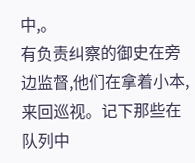中,。
有负责纠察的御史在旁边监督,他们在拿着小本,来回巡视。记下那些在队列中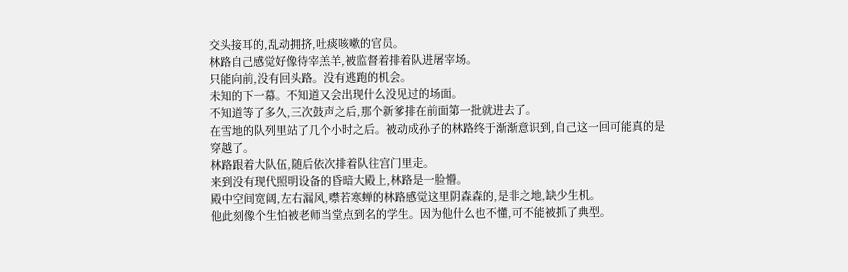交头接耳的,乱动拥挤,吐痰咳嗽的官员。
林路自己感觉好像待宰羔羊,被监督着排着队进屠宰场。
只能向前,没有回头路。没有逃跑的机会。
未知的下一幕。不知道又会出现什么没见过的场面。
不知道等了多久,三次鼓声之后,那个新爹排在前面第一批就进去了。
在雪地的队列里站了几个小时之后。被动成孙子的林路终于渐渐意识到,自己这一回可能真的是穿越了。
林路跟着大队伍,随后依次排着队往宫门里走。
来到没有现代照明设备的昏暗大殿上,林路是一脸懵。
殿中空间宽阔,左右漏风,噤若寒蝉的林路感觉这里阴森森的,是非之地,缺少生机。
他此刻像个生怕被老师当堂点到名的学生。因为他什么也不懂,可不能被抓了典型。